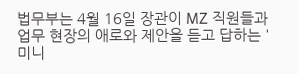법무부는 4월 16일 장관이 MZ 직원들과 업무 현장의 애로와 제안을 듣고 답하는 '미니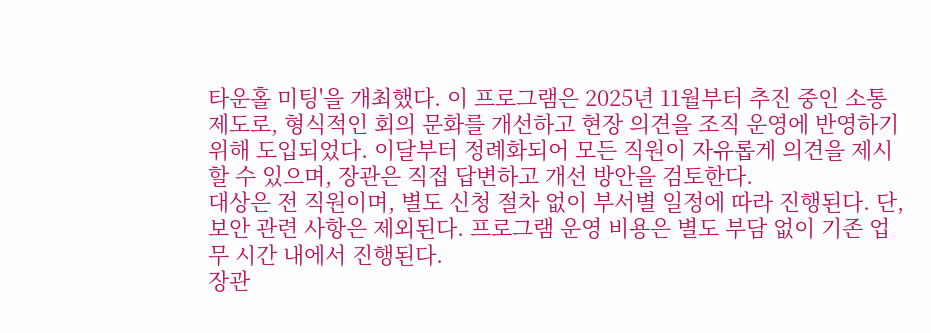타운홀 미팅'을 개최했다. 이 프로그램은 2025년 11월부터 추진 중인 소통 제도로, 형식적인 회의 문화를 개선하고 현장 의견을 조직 운영에 반영하기 위해 도입되었다. 이달부터 정례화되어 모든 직원이 자유롭게 의견을 제시할 수 있으며, 장관은 직접 답변하고 개선 방안을 검토한다.
대상은 전 직원이며, 별도 신청 절차 없이 부서별 일정에 따라 진행된다. 단, 보안 관련 사항은 제외된다. 프로그램 운영 비용은 별도 부담 없이 기존 업무 시간 내에서 진행된다.
장관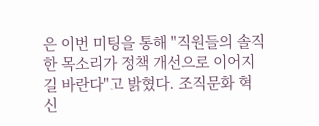은 이번 미팅을 통해 "직원들의 솔직한 목소리가 정책 개선으로 이어지길 바란다"고 밝혔다. 조직문화 혁신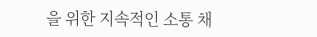을 위한 지속적인 소통 채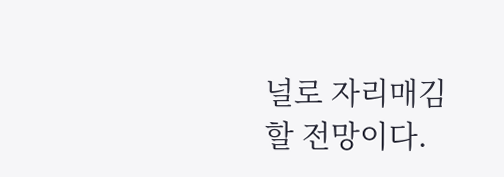널로 자리매김할 전망이다.